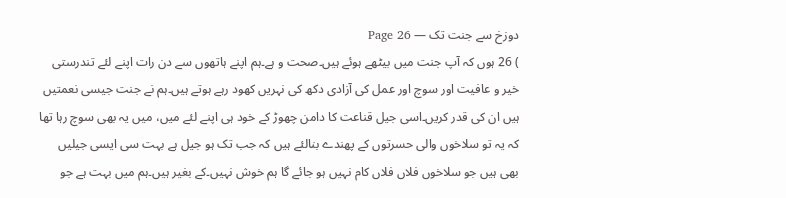دوزخ سے جنت تک — Page 26
) 26 ہوں کہ آپ جنت میں بیٹھے ہوئے ہیں۔صحت و ہے۔ہم اپنے ہاتھوں سے دن رات اپنے لئے تندرستی خیر و عافیت اور سوچ اور عمل کی آزادی دکھ کی نہریں کھود رہے ہوتے ہیں۔ہم نے جنت جیسی نعمتیں ہیں ان کی قدر کریں۔اسی جیل قناعت کا دامن چھوڑ کے خود ہی اپنے لئے میں، میں یہ بھی سوچ رہا تھا کہ یہ تو سلاخوں والی حسرتوں کے پھندے بنالئے ہیں کہ جب تک ہو جیل ہے بہت سی ایسی جیلیں بھی ہیں جو سلاخوں فلاں فلاں کام نہیں ہو جائے گا ہم خوش نہیں۔کے بغیر ہیں۔ہم میں بہت ہے جو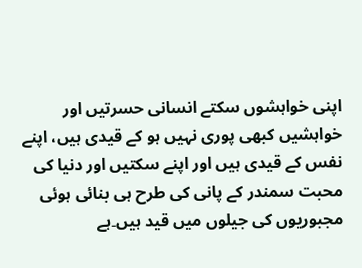اپنی خواہشوں سکتے انسانی حسرتیں اور خواہشیں کبھی پوری نہیں ہو کے قیدی ہیں، اپنے نفس کے قیدی ہیں اور اپنے سکتیں اور دنیا کی محبت سمندر کے پانی کی طرح ہی بنائی ہوئی مجبوریوں کی جیلوں میں قید ہیں۔ہے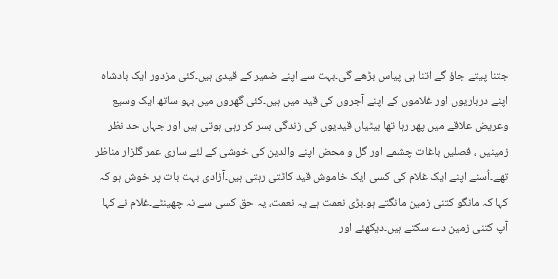جتنا پیتے جاؤ گے اتنا ہی پیاس بڑھے گی۔بہت سے اپنے ضمیر کے قیدی ہیں۔کئی مزدور ایک بادشاہ اپنے درباریوں اور غلاموں کے اپنے آجروں کی قید میں ہیں۔کئی گھروں میں بہو ساتھ ایک وسیع وعریض علاقے میں پھر رہا تھا بیٹیاں قیدیوں کی زندگی بسر کر رہی ہوتی ہیں اور جہاں حد نظر زمینیں ، فصلیں باغات چشمے اور گل و محض اپنے والدین کی خوشی کے لئے ساری عمر گلزار مناظر تھے۔اُسنے اپنے ایک غلام کی کسی ایک خاموش قید کاٹتی رہتی ہیں۔آزادی بہت بات پر خوش ہو کہ کہا کہ مانگو کتنی زمین مانگتے ہو۔بڑی نعمت ہے یہ نعمت، یہ حق کسی سے نہ چھینٹے۔غلام نے کہا آپ کتنی زمین دے سکتے ہیں۔دیکھئے اور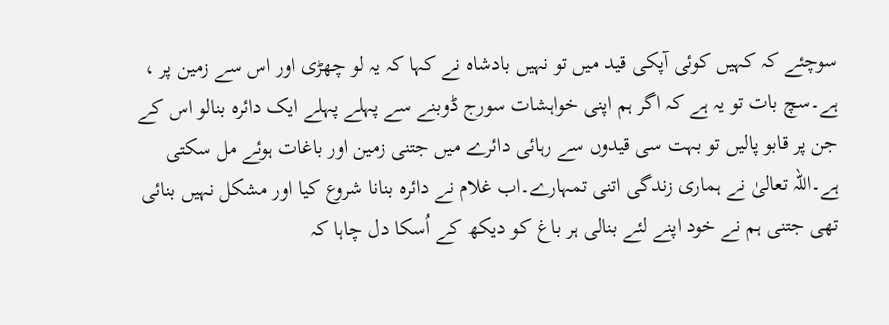سوچئے کہ کہیں کوئی آپکی قید میں تو نہیں بادشاہ نے کہا کہ یہ لو چھڑی اور اس سے زمین پر ، ہے۔سچ بات تو یہ ہے کہ اگر ہم اپنی خواہشات سورج ڈوبنے سے پہلے پہلے ایک دائرہ بنالو اس کے جن پر قابو پالیں تو بہت سی قیدوں سے رہائی دائرے میں جتنی زمین اور باغات ہوئے مل سکتی ہے۔اللہ تعالیٰ نے ہماری زندگی اتنی تمہارے۔اب غلام نے دائرہ بنانا شروع کیا اور مشکل نہیں بنائی تھی جتنی ہم نے خود اپنے لئے بنالی ہر باغ کو دیکھ کے اُسکا دل چاہا کہ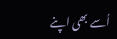اُسے بھی اپنے